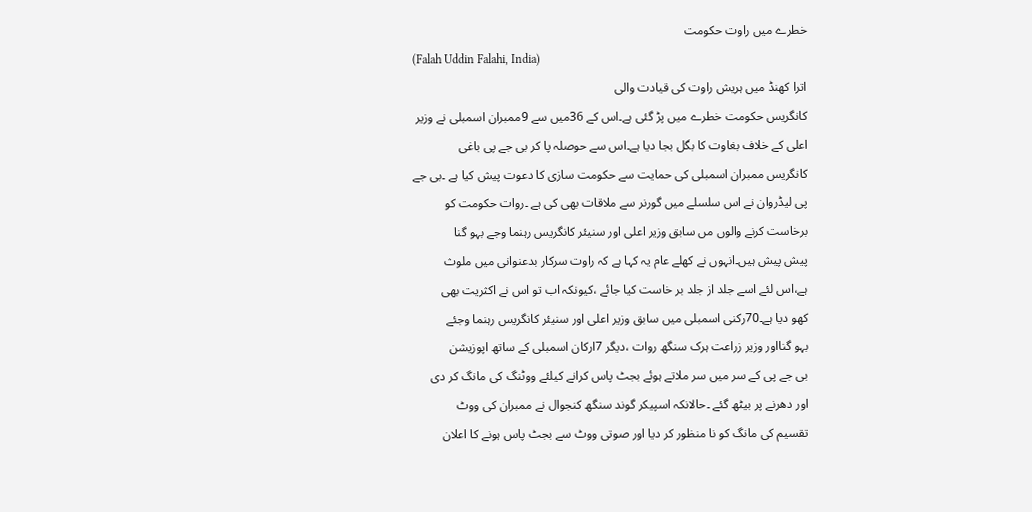خطرے میں راوت حکومت
(Falah Uddin Falahi, India)
اترا کھنڈ میں ہریش راوت کی قیادت والی
کانگریس حکومت خطرے میں پڑ گئی ہے۔اس کے 36میں سے 9ممبران اسمبلی نے وزیر
اعلی کے خلاف بغاوت کا بگل بجا دیا ہے۔اس سے حوصلہ پا کر بی جے پی باغی
کانگریس ممبران اسمبلی کی حمایت سے حکومت سازی کا دعوت پیش کیا ہے ۔بی جے
پی لیڈروان نے اس سلسلے میں گورنر سے ملاقات بھی کی ہے ۔روات حکومت کو
برخاست کرنے والوں مں سابق وزیر اعلی اور سنیئر کانگریس رہنما وجے بہو گنا
پیش پیش ہیں۔انہوں نے کھلے عام یہ کہا ہے کہ راوت سرکار بدعنوانی میں ملوث
ہے،اس لئے اسے جلد از جلد بر خاست کیا جائے ،کیونکہ اب تو اس نے اکثریت بھی
کھو دیا ہے۔70رکنی اسمبلی میں سابق وزیر اعلی اور سنیئر کانگریس رہنما وجئے
بہو گنااور وزیر زراعت ہرک سنگھ روات ،دیگر 7ارکان اسمبلی کے ساتھ اپوزیشن
بی جے پی کے سر میں سر ملاتے ہوئے بجٹ پاس کرانے کیلئے ووٹنگ کی مانگ کر دی
اور دھرنے پر بیٹھ گئے ۔حالانکہ اسپیکر گوند سنگھ کنجوال نے ممبران کی ووٹ
تقسیم کی مانگ کو نا منظور کر دیا اور صوتی ووٹ سے بجٹ پاس ہونے کا اعلان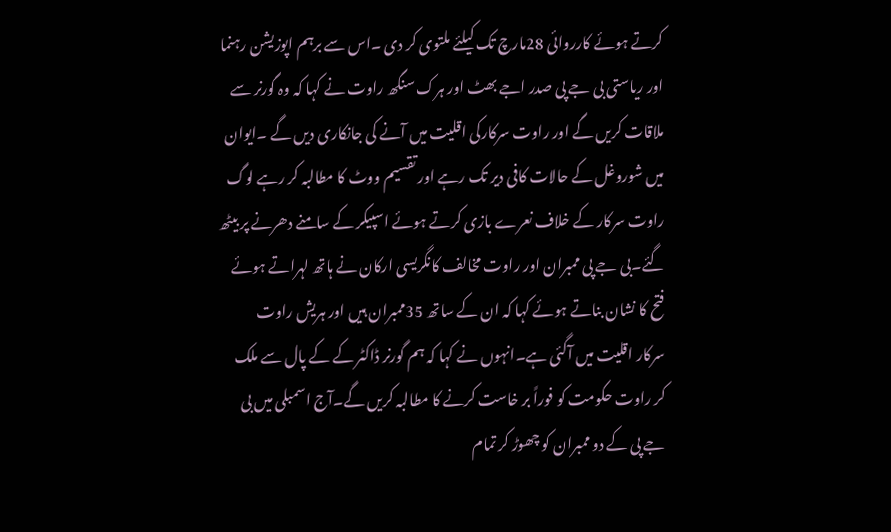کرتے ہوئے کارروائی 28مارچ تک کیلئے ملتوی کر دی ۔اس سے برہم اپوزیشن رہنما
اور ریاستی بی جے پی صدر اجے بھٹ اور ہرک سنگھ راوت نے کہا کہ وہ گورنر سے
ملاقات کریں گے اور راوت سرکارکی اقلیت میں آنے کی جانکاری دیں گے ۔ایوان
میں شوروغل کے حالات کافی دیر تک رہے اور تقسیم ووٹ کا مطالبہ کر رہے لوگ
راوت سرکار کے خلاف نعرے بازی کرتے ہوئے اسپیکر کے سامنے دھرنے پر بیٹھ
گئے۔بی جے پی ممبران اور راوت مخالف کانگریسی ارکان نے ہاتھ لہراتے ہوئے
فتح کا نشان بناتے ہوئے کہا کہ ان کے ساتھ 35ممبران ہیں اور ہریش راوت
سرکار اقلیت میں آگئی ہے۔انہوں نے کہا کہ ہم گورنر ڈاکٹر کے کے پال سے ملک
کر راوت حکومت کو فوراً بر خاست کرنے کا مطالبہ کریں گے۔آج اسمبلی میں بی
جے پی کے دو ممبران کو چھوڑ کر تمام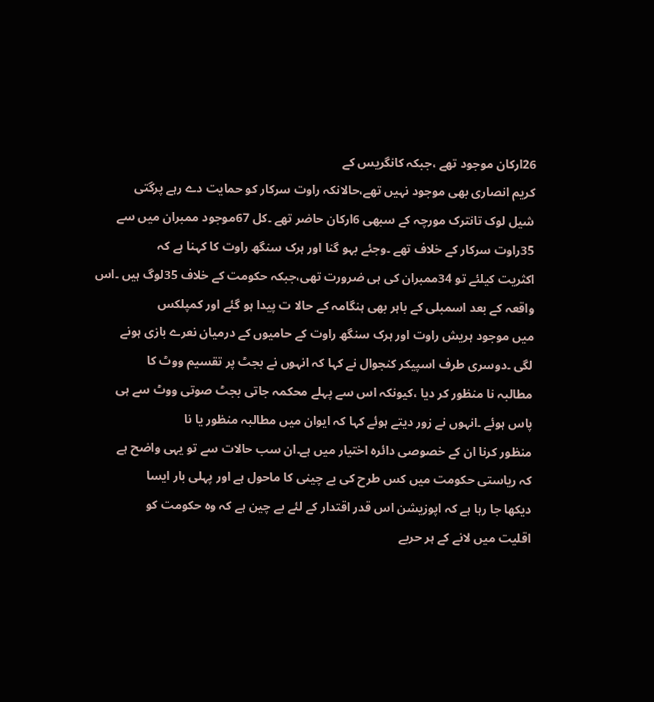26ارکان موجود تھے ،جبکہ کانگریس کے
کریم انصاری بھی موجود نہیں تھے،حالانکہ راوت سرکار کو حمایت دے رہے پرگتی
شیل لوک تانترک مورچہ کے سبھی 6ارکان حاضر تھے ۔کل 67موجود ممبران میں سے
35راوت سرکار کے خلاف تھے ۔وجئے بہو گنا اور ہرک سنگھ راوت کا کہنا ہے کہ
اکثریت کیلئے تو 34ممبران کی ہی ضرورت تھی،جبکہ حکومت کے خلاف 35لوگ ہیں ۔اس
واقعہ کے بعد اسمبلی کے باہر بھی ہنگامہ کے حالا ت پیدا ہو گئے اور کمپلکس
میں موجود ہریش راوت اور ہرک سنگھ راوت کے حامیوں کے درمیان نعرے بازی ہونے
لگی ۔دوسری طرف اسپیکر کنجوال نے کہا کہ انہوں نے بجٹ پر تقسیم ووٹ کا
مطالبہ نا منظور کر دیا ،کیونکہ اس سے پہلے محکمہ جاتی بجٹ صوتی ووٹ سے ہی
پاس ہوئے ۔انہوں نے زور دیتے ہوئے کہا کہ ایوان میں مطالبہ منظور یا نا
منظور کرنا ان کے خصوصی دائرہ اختیار میں ہے۔ان سب حالات سے تو یہی واضح ہے
کہ ریاستی حکومت میں کس طرح کی بے چینی کا ماحول ہے اور پہلی بار ایسا
دیکھا جا رہا ہے کہ اپوزیشن اس قدر اقتدار کے لئے بے چین ہے کہ وہ حکومت کو
اقلیت میں لانے کے ہر حربے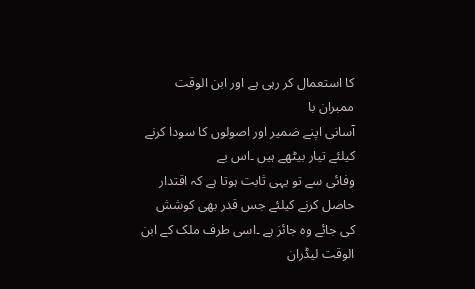کا استعمال کر رہی ہے اور ابن الوقت ممبران با
آسانی اپنے ضمیر اور اصولوں کا سودا کرنے کیلئے تیار بیٹھے ہیں ۔اس بے
وفائی سے تو یہی ثابت ہوتا ہے کہ اقتدار حاصل کرنے کیلئے جس قدر بھی کوشش
کی جائے وہ جائز ہے ۔اسی طرف ملک کے ابن الوقت لیڈران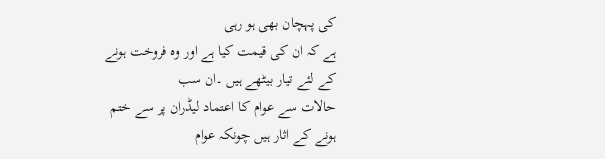کی پہچان بھی ہو رہی
ہے کہ ان کی قیمت کیا ہے اور وہ فروخت ہونے کے لئے تیار بیٹھے ہیں ۔ان سب
حالات سے عوام کا اعتماد لیڈران پر سے ختم ہونے کے اثار ہیں چونکہ عوام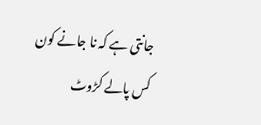جانتی ہے کہ نا جانے کون کس پالے کڑوٹ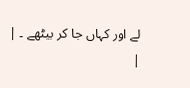لے اور کہاں جا کر بیٹھے ۔ |
|